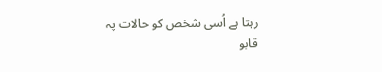رہتا ہے اُسی شخص کو حالات پہ قابو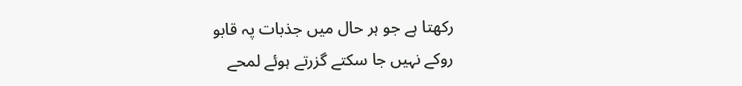رکھتا ہے جو ہر حال میں جذبات پہ قابو
روکے نہیں جا سکتے گزرتے ہوئے لمحے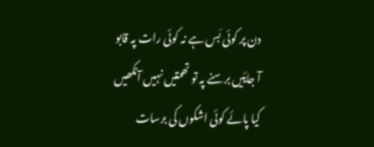دن پر کوئی بَس ہے نہ کوئی رات پہ قابو
آ جایٔیں برسنے پہ تو تھمتیں نہیں آنکھیں
کیا پائے کوئی اشکوں کی برسات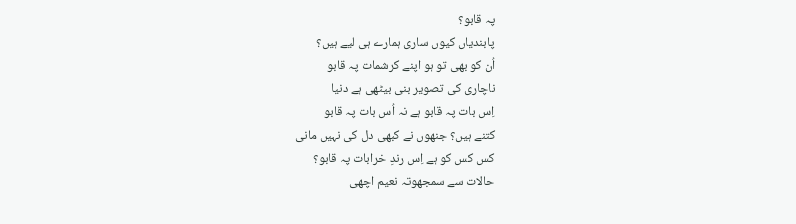پہ قابو؟
پابندیاں کیوں ساری ہمارے ہی لیے ہیں؟
اُن کو بھی تو ہو اپنے کرشمات پہ قابو
ناچاری کی تصویر بنی بیٹھی ہے دنیا
اِس بات پہ قابو ہے نہ اُس بات پہ قابو
کتنے ہیں؟ جنھوں نے کبھی دل کی نہیں مانی
کس کس کو ہے اِس رندِ خرابات پہ قابو؟
حالات سے سمجھوتہ نعیم اچھی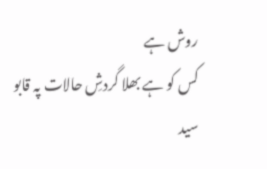روش ہے
کس کو ہے بھلا گردشِ حالات پہ قابو
سید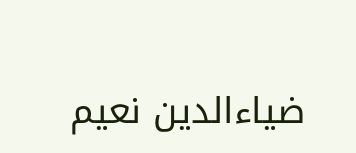ضیاءالدین نعیم